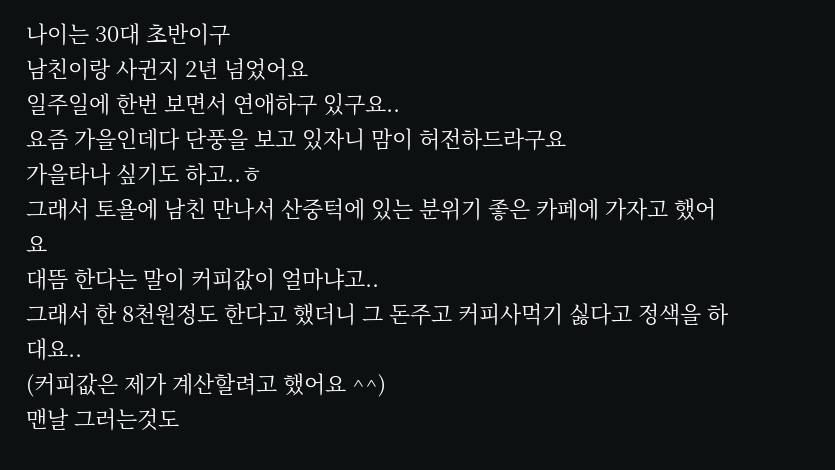나이는 30대 초반이구
남친이랑 사귄지 2년 넘었어요
일주일에 한번 보면서 연애하구 있구요..
요즘 가을인데다 단풍을 보고 있자니 맘이 허전하드라구요
가을타나 싶기도 하고..ㅎ
그래서 토욜에 남친 만나서 산중턱에 있는 분위기 좋은 카페에 가자고 했어요
대뜸 한다는 말이 커피값이 얼마냐고..
그래서 한 8천원정도 한다고 했더니 그 돈주고 커피사먹기 싫다고 정색을 하대요..
(커피값은 제가 계산할려고 했어요 ^^)
맨날 그러는것도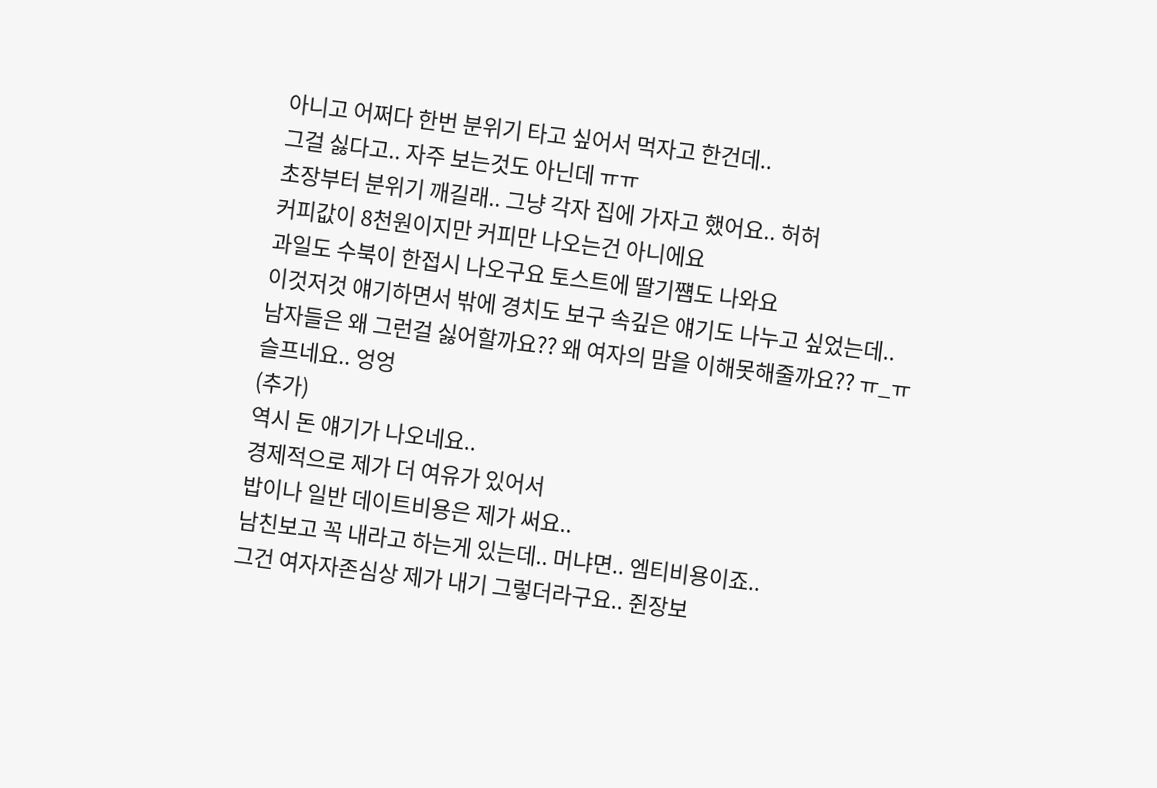아니고 어쩌다 한번 분위기 타고 싶어서 먹자고 한건데..
그걸 싫다고.. 자주 보는것도 아닌데 ㅠㅠ
초장부터 분위기 깨길래.. 그냥 각자 집에 가자고 했어요.. 허허
커피값이 8천원이지만 커피만 나오는건 아니에요
과일도 수북이 한접시 나오구요 토스트에 딸기쩀도 나와요
이것저것 얘기하면서 밖에 경치도 보구 속깊은 얘기도 나누고 싶었는데..
남자들은 왜 그런걸 싫어할까요?? 왜 여자의 맘을 이해못해줄까요?? ㅠ_ㅠ
슬프네요.. 엉엉
(추가)
역시 돈 얘기가 나오네요..
경제적으로 제가 더 여유가 있어서
밥이나 일반 데이트비용은 제가 써요..
남친보고 꼭 내라고 하는게 있는데.. 머냐면.. 엠티비용이죠..
그건 여자자존심상 제가 내기 그렇더라구요.. 쥔장보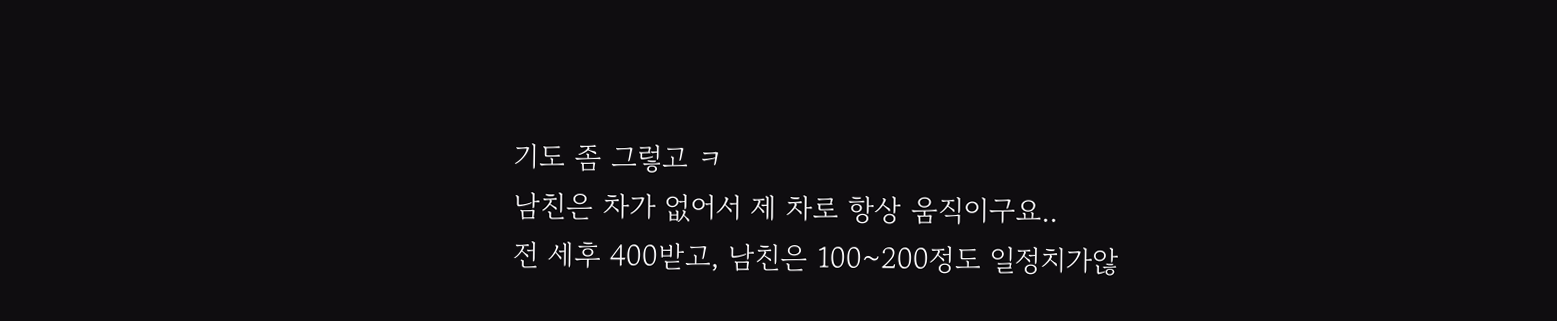기도 좀 그렇고 ㅋ
남친은 차가 없어서 제 차로 항상 움직이구요..
전 세후 400받고, 남친은 100~200정도 일정치가않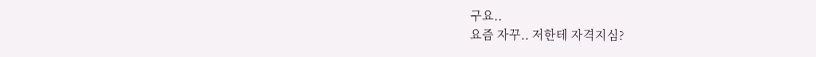구요..
요즘 자꾸.. 저한테 자격지심?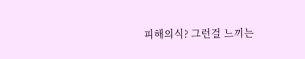피해의식? 그런걸 느끼는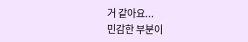거 같아요...
민감한 부분이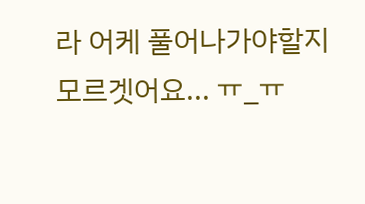라 어케 풀어나가야할지 모르겟어요... ㅠ_ㅠ